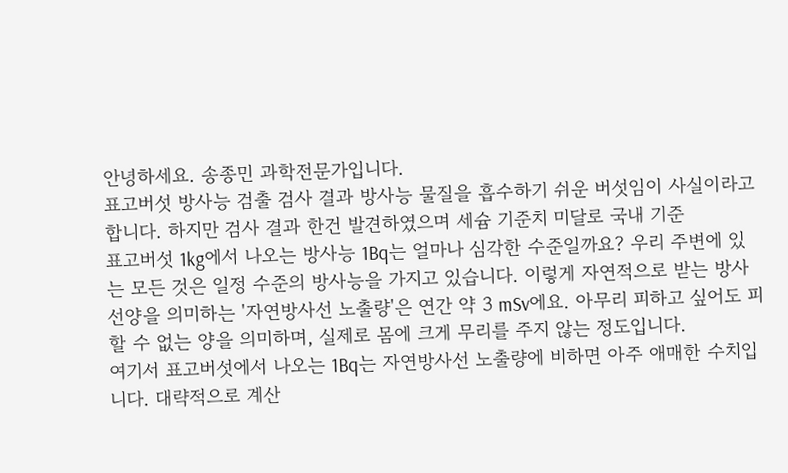안녕하세요. 송종민 과학전문가입니다.
표고버섯 방사능 검출 검사 결과 방사능 물질을 흡수하기 쉬운 버섯임이 사실이라고 합니다. 하지만 검사 결과 한건 발견하였으며 세슘 기준치 미달로 국내 기준
표고버섯 1kg에서 나오는 방사능 1Bq는 얼마나 심각한 수준일까요? 우리 주변에 있는 모든 것은 일정 수준의 방사능을 가지고 있습니다. 이렇게 자연적으로 받는 방사 선양을 의미하는 '자연방사선 노출량'은 연간 약 3 mSv에요. 아무리 피하고 싶어도 피할 수 없는 양을 의미하며, 실제로 몸에 크게 무리를 주지 않는 정도입니다.
여기서 표고버섯에서 나오는 1Bq는 자연방사선 노출량에 비하면 아주 애매한 수치입니다. 대략적으로 계산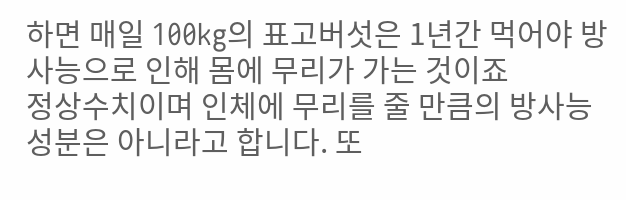하면 매일 100kg의 표고버섯은 1년간 먹어야 방사능으로 인해 몸에 무리가 가는 것이죠
정상수치이며 인체에 무리를 줄 만큼의 방사능 성분은 아니라고 합니다. 또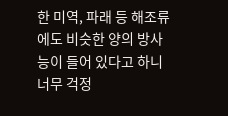한 미역, 파래 등 해조류에도 비슷한 양의 방사능이 들어 있다고 하니 너무 걱정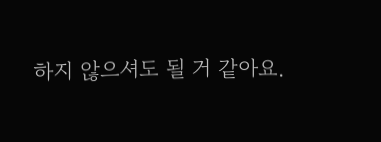하지 않으셔도 될 거 같아요.